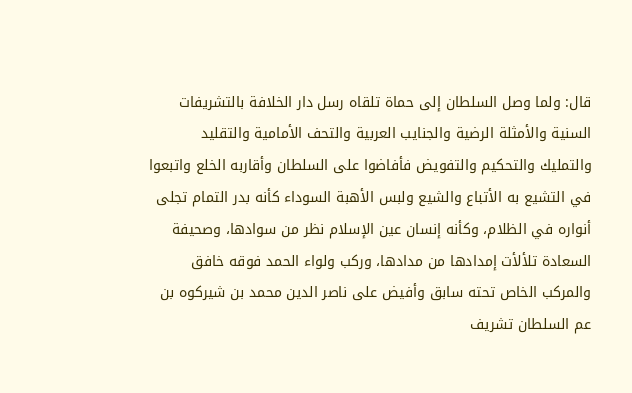قال: ولما وصل السلطان إلى حماة تلقاه رسل دار الخلافة بالتشريفات السنية والأمثلة الرضية والجنايب العربية والتحف الأمامية والتقليد والتمليك والتحكيم والتفويض فأفاضوا على السلطان وأقاربه الخلع واتبعوا في التشيع به الأتباع والشيع ولبس الأهبة السوداء كأنه بدر التمام تجلى أنواره في الظلام، وكأنه إنسان عين الإسلام نظر من سوادها، وصحيفة السعادة تلألأت إمدادها من مدادها، وركب ولواء الحمد فوقه خافق والمركب الخاص تحته سابق وأفيض على ناصر الدين محمد بن شيركوه بن عم السلطان تشريف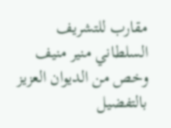مقارب للتشريف السلطاني منير منيف وخص من الديوان العزيز بالتفضيل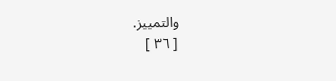والتمييز.
[ ٣٦ ]